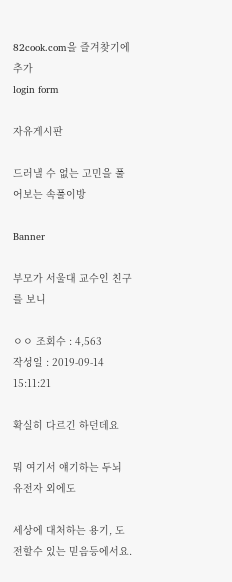82cook.com을 즐겨찾기에 추가
login form

자유게시판

드러낼 수 없는 고민을 풀어보는 속풀이방

Banner

부모가 서울대 교수인 친구를 보니

ㅇㅇ 조회수 : 4,563
작성일 : 2019-09-14 15:11:21

확실히 다르긴 하던데요

뭐 여기서 얘기하는 두뇌 유전자 외에도

세상에 대처하는 용기, 도전할수 있는 믿음등에서요.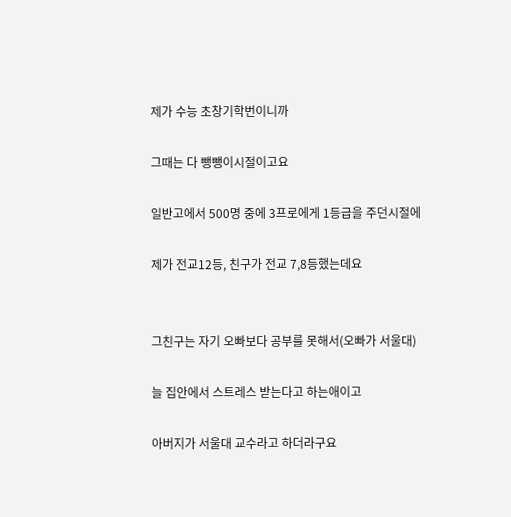제가 수능 초창기학번이니까

그때는 다 뺑뺑이시절이고요

일반고에서 500명 중에 3프로에게 1등급을 주던시절에

제가 전교12등, 친구가 전교 7,8등했는데요


그친구는 자기 오빠보다 공부를 못해서(오빠가 서울대)

늘 집안에서 스트레스 받는다고 하는애이고

아버지가 서울대 교수라고 하더라구요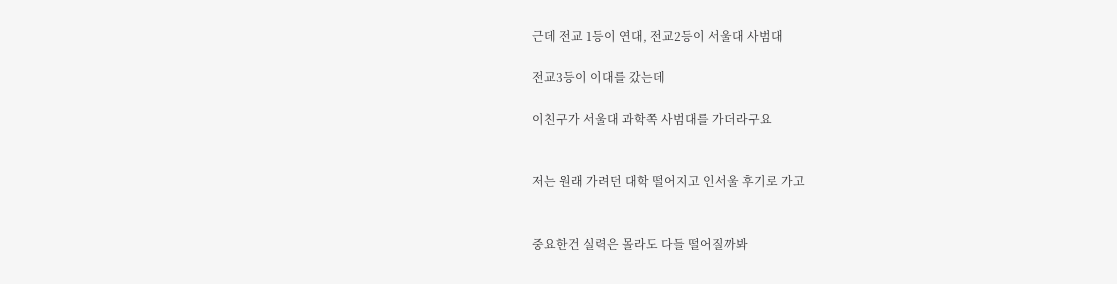근데 전교 1등이 연대, 전교2등이 서울대 사범대

전교3등이 이대를 갔는데

이친구가 서울대 과학쪽 사범대를 가더라구요


저는 원래 가려던 대학 떨어지고 인서울 후기로 가고


중요한건 실력은 몰라도 다들 떨어질까봐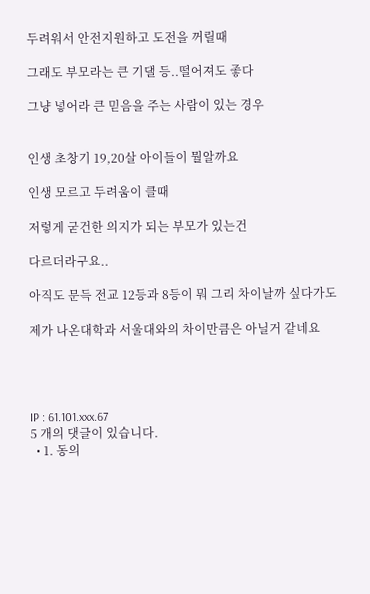두려워서 안전지원하고 도전을 꺼릴때

그래도 부모라는 큰 기댈 등..떨어져도 좋다

그냥 넣어라 큰 믿음을 주는 사람이 있는 경우


인생 초창기 19,20살 아이들이 뭘알까요

인생 모르고 두려움이 클때

저렇게 굳건한 의지가 되는 부모가 있는건

다르더라구요..

아직도 문득 전교 12등과 8등이 뭐 그리 차이날까 싶다가도

제가 나온대학과 서울대와의 차이만큼은 아닐거 같네요




IP : 61.101.xxx.67
5 개의 댓글이 있습니다.
  • 1. 동의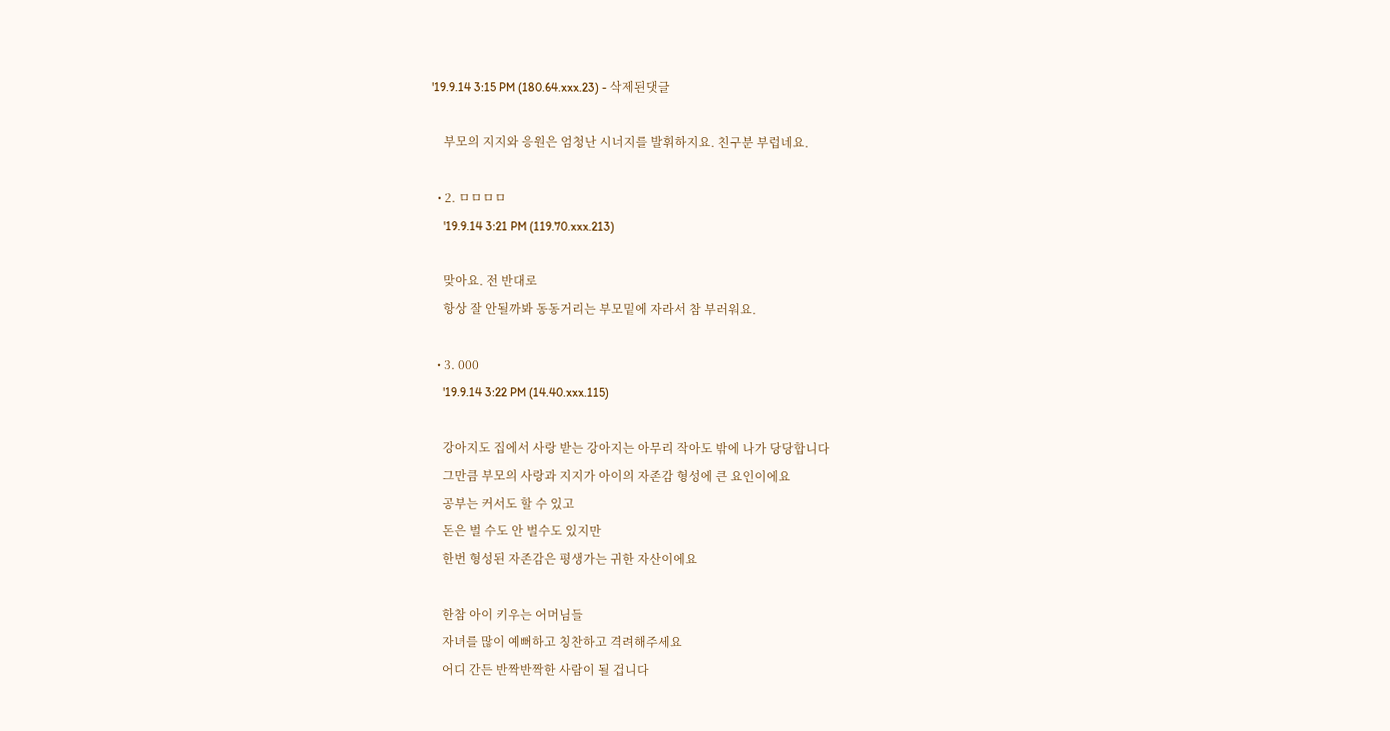'19.9.14 3:15 PM (180.64.xxx.23) - 삭제된댓글

    부모의 지지와 응원은 엄청난 시너지를 발휘하지요. 친구분 부럽네요.

  • 2. ㅁㅁㅁㅁ
    '19.9.14 3:21 PM (119.70.xxx.213)

    맞아요. 전 반대로
    항상 잘 안될까봐 동동거리는 부모밑에 자라서 참 부러워요.

  • 3. 000
    '19.9.14 3:22 PM (14.40.xxx.115)

    강아지도 집에서 사랑 받는 강아지는 아무리 작아도 밖에 나가 당당합니다
    그만큼 부모의 사랑과 지지가 아이의 자존감 형성에 큰 요인이에요
    공부는 커서도 할 수 있고
    돈은 벌 수도 안 벌수도 있지만
    한번 형성된 자존감은 평생가는 귀한 자산이에요

    한참 아이 키우는 어머님들
    자녀를 많이 예뻐하고 칭찬하고 격려해주세요
    어디 간든 반짝반짝한 사람이 될 겁니다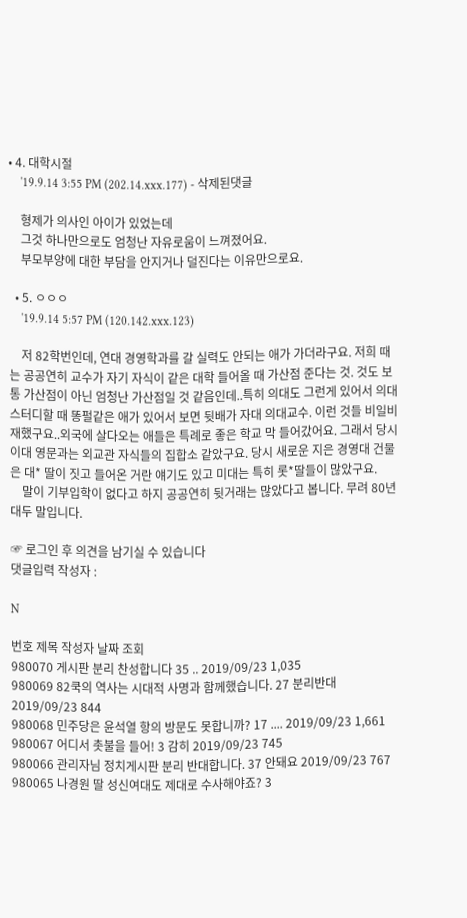• 4. 대학시절
    '19.9.14 3:55 PM (202.14.xxx.177) - 삭제된댓글

    형제가 의사인 아이가 있었는데
    그것 하나만으로도 엄청난 자유로움이 느껴졌어요.
    부모부양에 대한 부담을 안지거나 덜진다는 이유만으로요.

  • 5. ㅇㅇㅇ
    '19.9.14 5:57 PM (120.142.xxx.123)

    저 82학번인데, 연대 경영학과를 갈 실력도 안되는 애가 가더라구요. 저희 때는 공공연히 교수가 자기 자식이 같은 대학 들어올 때 가산점 준다는 것. 것도 보통 가산점이 아닌 엄청난 가산점일 것 같음인데..특히 의대도 그런게 있어서 의대 스터디할 때 똥펄같은 애가 있어서 보면 뒷배가 자대 의대교수. 이런 것들 비일비재했구요..외국에 살다오는 애들은 특례로 좋은 학교 막 들어갔어요. 그래서 당시 이대 영문과는 외교관 자식들의 집합소 같았구요. 당시 새로운 지은 경영대 건물은 대* 딸이 짓고 들어온 거란 얘기도 있고 미대는 특히 롯*딸들이 많았구요.
    말이 기부입학이 없다고 하지 공공연히 뒷거래는 많았다고 봅니다. 무려 80년대두 말입니다.

☞ 로그인 후 의견을 남기실 수 있습니다
댓글입력 작성자 :

N

번호 제목 작성자 날짜 조회
980070 게시판 분리 찬성합니다 35 .. 2019/09/23 1,035
980069 82쿡의 역사는 시대적 사명과 함께했습니다. 27 분리반대 2019/09/23 844
980068 민주당은 윤석열 항의 방문도 못합니까? 17 .... 2019/09/23 1,661
980067 어디서 촛불을 들어! 3 감히 2019/09/23 745
980066 관리자님 정치게시판 분리 반대합니다. 37 안돼요 2019/09/23 767
980065 나경원 딸 성신여대도 제대로 수사해야죠? 3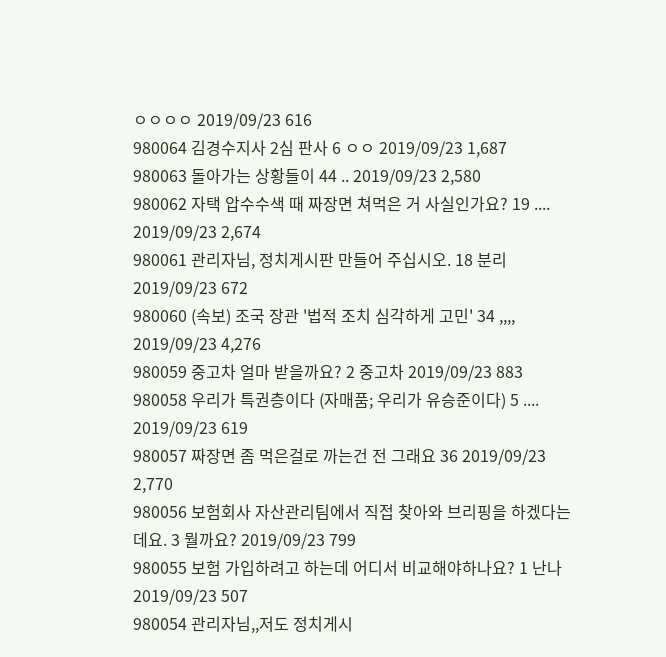ㅇㅇㅇㅇ 2019/09/23 616
980064 김경수지사 2심 판사 6 ㅇㅇ 2019/09/23 1,687
980063 돌아가는 상황들이 44 .. 2019/09/23 2,580
980062 자택 압수수색 때 짜장면 쳐먹은 거 사실인가요? 19 .... 2019/09/23 2,674
980061 관리자님, 정치게시판 만들어 주십시오. 18 분리 2019/09/23 672
980060 (속보) 조국 장관 '법적 조치 심각하게 고민' 34 ,,,, 2019/09/23 4,276
980059 중고차 얼마 받을까요? 2 중고차 2019/09/23 883
980058 우리가 특권층이다 (자매품; 우리가 유승준이다) 5 .... 2019/09/23 619
980057 짜장면 좀 먹은걸로 까는건 전 그래요 36 2019/09/23 2,770
980056 보험회사 자산관리팀에서 직접 찾아와 브리핑을 하겠다는데요. 3 뭘까요? 2019/09/23 799
980055 보험 가입하려고 하는데 어디서 비교해야하나요? 1 난나 2019/09/23 507
980054 관리자님,,저도 정치게시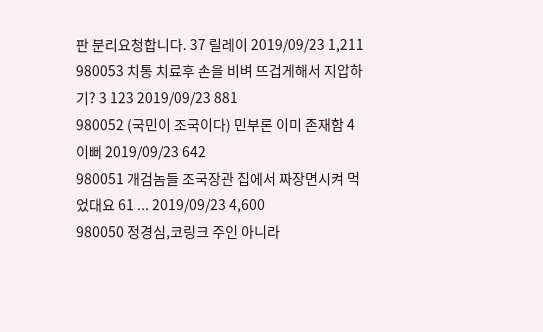판 분리요청합니다. 37 릴레이 2019/09/23 1,211
980053 치통 치료후 손을 비벼 뜨겁게해서 지압하기? 3 123 2019/09/23 881
980052 (국민이 조국이다) 민부론 이미 존재함 4 이뻐 2019/09/23 642
980051 개검놈들 조국장관 집에서 짜장면시켜 먹었대요 61 ... 2019/09/23 4,600
980050 정경심,코링크 주인 아니라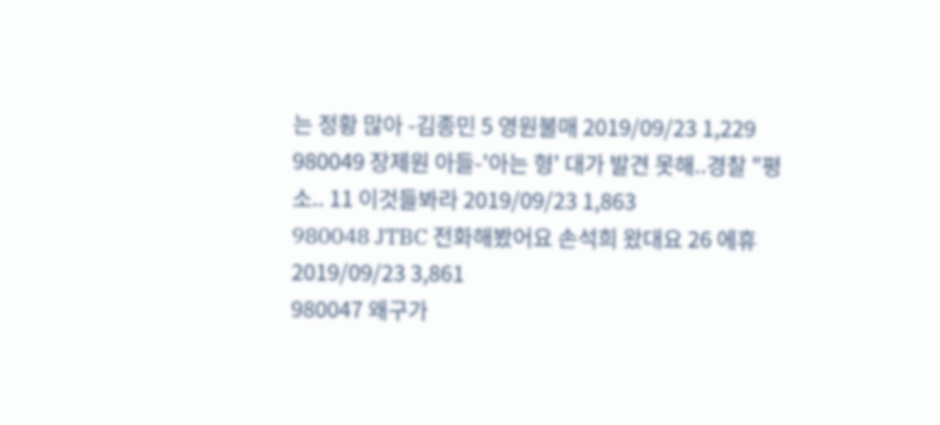는 정황 많아 -김종민 5 영원불매 2019/09/23 1,229
980049 장제원 아들-'아는 형' 대가 발견 못해..경찰 "평소.. 11 이것들봐라 2019/09/23 1,863
980048 JTBC 전화해봤어요 손석희 왔대요 26 에휴 2019/09/23 3,861
980047 왜구가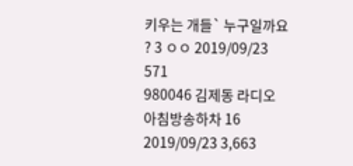키우는 개들` 누구일까요 ? 3 ㅇㅇ 2019/09/23 571
980046 김제동 라디오 아침방송하차 16 2019/09/23 3,663